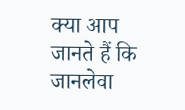क्या आप जानते हैं कि जानलेवा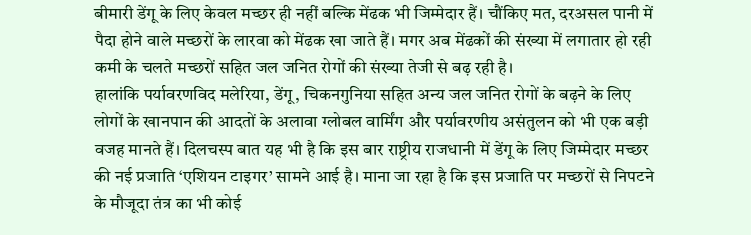बीमारी डेंगू के लिए केवल मच्छर ही नहीं बल्कि मेंढक भी जिम्मेदार हैं। चौंकिए मत, दरअसल पानी में पैदा होने वाले मच्छरों के लारवा को मेंढक खा जाते हैं। मगर अब मेंढकों की संख्या में लगातार हो रही कमी के चलते मच्छरों सहित जल जनित रोगों की संख्या तेजी से बढ़ रही है।
हालांकि पर्यावरणविद मलेरिया, डेंगू, चिकनगुनिया सहित अन्य जल जनित रोगों के बढ़ने के लिए लोगों के खानपान की आदतों के अलावा ग्लोबल वार्मिंग और पर्यावरणीय असंतुलन को भी एक बड़ी वजह मानते हैं। दिलचस्प बात यह भी है कि इस बार राष्ट्रीय राजधानी में डेंगू के लिए जिम्मेदार मच्छर की नई प्रजाति ‘एशियन टाइगर’ सामने आई है। माना जा रहा है कि इस प्रजाति पर मच्छरों से निपटने के मौजूदा तंत्र का भी कोई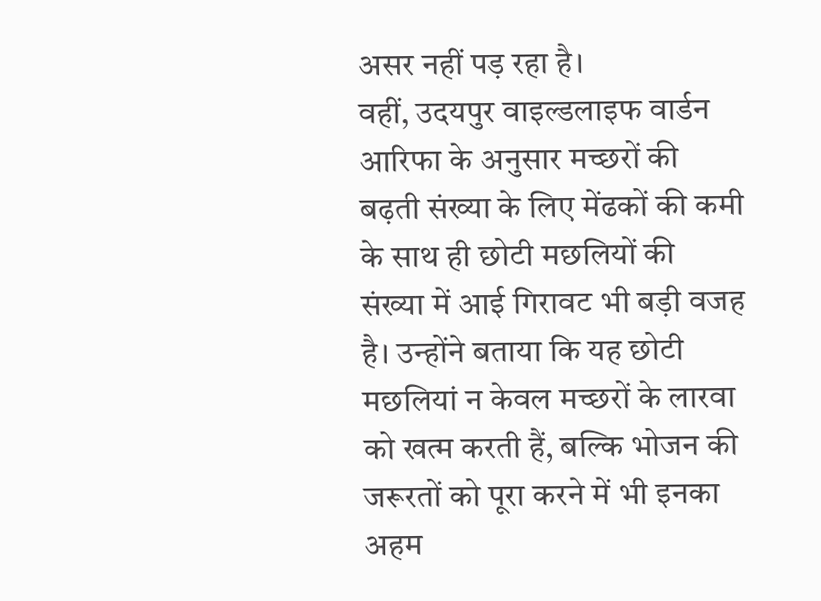असर नहीं पड़ रहा है।
वहीं, उदयपुर वाइल्डलाइफ वार्डन आरिफा के अनुसार मच्छरों की बढ़ती संख्या के लिए मेंढकों की कमी के साथ ही छोटी मछलियों की संख्या में आई गिरावट भी बड़ी वजह है। उन्होंने बताया कि यह छोटी मछलियां न केवल मच्छरों के लारवा को खत्म करती हैं, बल्कि भोजन की जरूरतों को पूरा करने में भी इनका अहम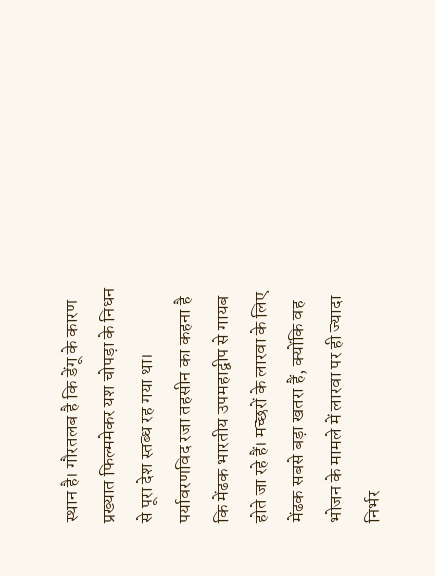स्थान है। गौरतलब है कि डेंगू के कारण प्रख्यात फिल्ममेकर यश चोपड़ा के निधन से पूरा देश स्तब्ध रह गया था।
पर्यावरणविद रजा तहसीन का कहना है कि मेंढक भारतीय उपमहाद्वीप से गायब होते जा रहे हैं। मच्छरों के लारवा के लिए मेंढक सबसे बड़ा खतरा हैं, क्योंकि वह भोजन के मामले में लारवा पर ही ज्यादा निर्भर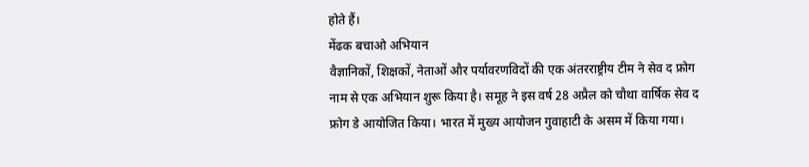होते हैं।
मेंढक बचाओ अभियान
वैज्ञानिकों, शिक्षकों, नेताओं और पर्यावरणविदों की एक अंतरराष्ट्रीय टीम ने सेव द फ्रोग नाम से एक अभियान शुरू किया है। समूह ने इस वर्ष 28 अप्रैल को चौथा वार्षिक सेव द फ्रोग डे आयोजित किया। भारत में मुख्य आयोजन गुवाहाटी के असम में किया गया।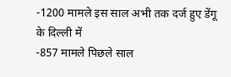-1200 मामले इस साल अभी तक दर्ज हुए डेंगू के दिल्ली में
-857 मामले पिछले साल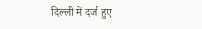दिल्ली में दर्ज हुए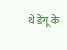थे डेंगू के